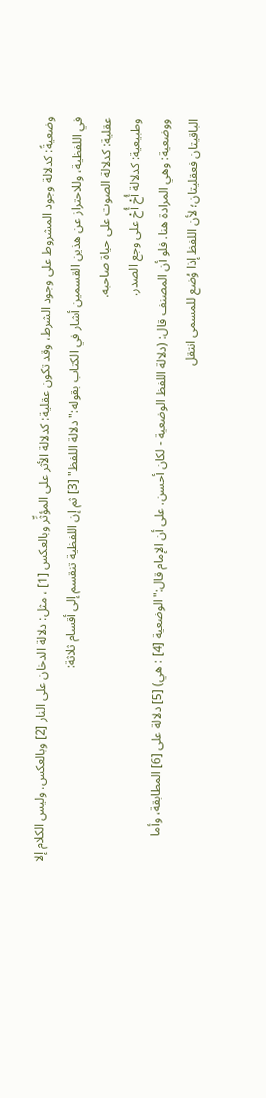وضعيةً: كدلالة وجود المشروط على وجود الشرط، وقد تكون عقلية: كدلالة الأثر على المؤثِّر وبالعكس [1] ، مثل: دلالة الدخان على النار [2] وبالعكس. وليس الكلام إلا في اللفظية، وللاحتراز عن هذين القسمين أشار في الكتاب بقوله:"دلالة اللفظ" [3] ثم إن اللفظية تنقسم إلى أقسام ثلاثة:
عقلية: كدلالة الصوت على حياة صاحبه.
وطبيعية: كدلالة أُحْ أُحْ على وجع الصدر.
ووضعية: وهي المرادة هنا. فلو أن المصنف قال: (دلالة اللفظ الوضعية - لكان أحسن. على أن الإمام قال:"الوضعية [4] : هي) [5] دلالة على [6] المطابقة، وأما الباقيتان فعقليتان؛ لأن اللفظ إذا وُضع للمسمى انتقل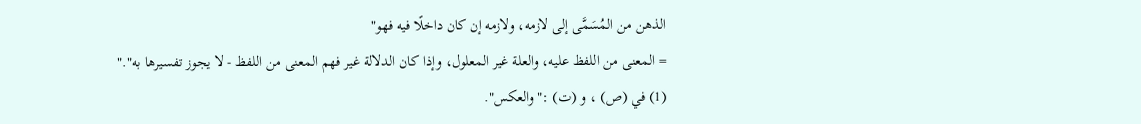الذهن من المُسَمَّى إلى لازمه، ولازمه إن كان داخلًا فيه فهو"
= المعنى من اللفظ عليه، والعلة غير المعلول، وإذا كان الدلالة غير فهم المعنى من اللفظ - لا يجوز تفسيرها به"."
(1) في (ص) ، و (ت) :"والعكس".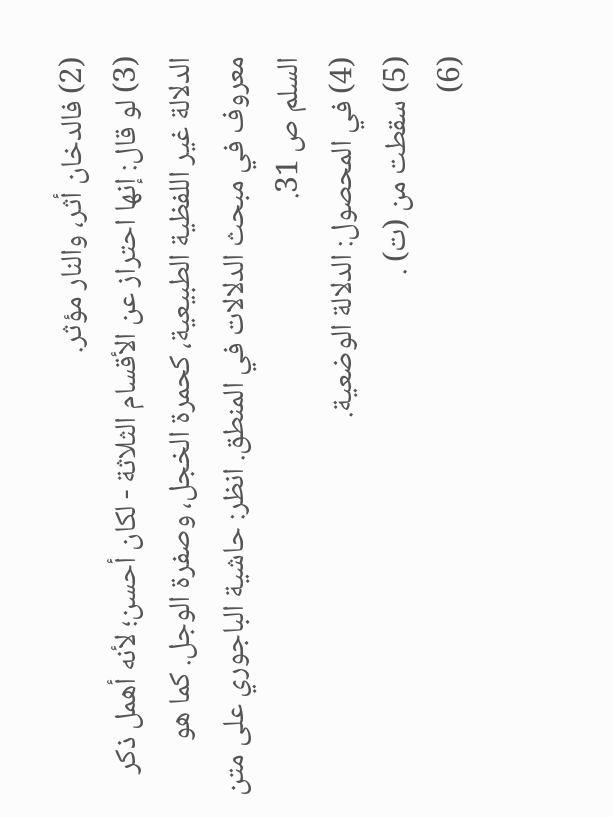(2) فالدخان أثر، والنار مؤثر.
(3) لو قال: إنها احتراز عن الأقسام الثلاثة - لكان أحسن؛ لأنه أهمل ذكر الدلالة غير اللفظية الطبيعية، كحمرة الخجل، وصفرة الوجل. كما هو معروف في مبحث الدلالات في المنطق. انظر: حاشية الباجوري على متن السلم ص 31.
(4) في المحصول: الدلالة الوضعية.
(5) سقطت من (ت) .
(6)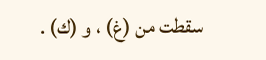سقطت من (غ) ، و (ك) .